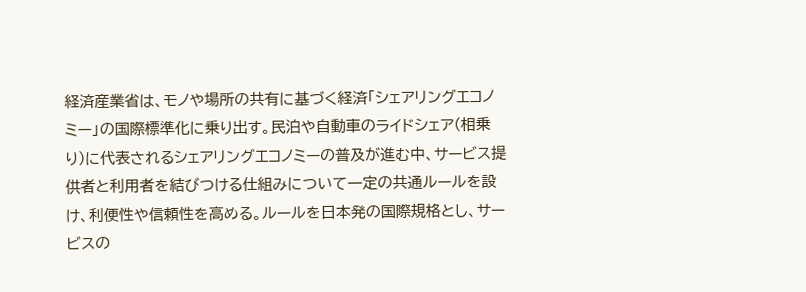経済産業省は、モノや場所の共有に基づく経済「シェアリングエコノミー」の国際標準化に乗り出す。民泊や自動車のライドシェア(相乗り)に代表されるシェアリングエコノミーの普及が進む中、サービス提供者と利用者を結びつける仕組みについて一定の共通ルールを設け、利便性や信頼性を高める。ルールを日本発の国際規格とし、サービスの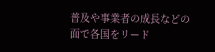普及や事業者の成長などの面で各国をリード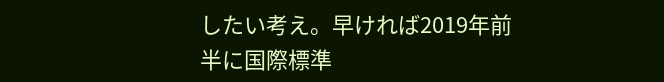したい考え。早ければ2019年前半に国際標準